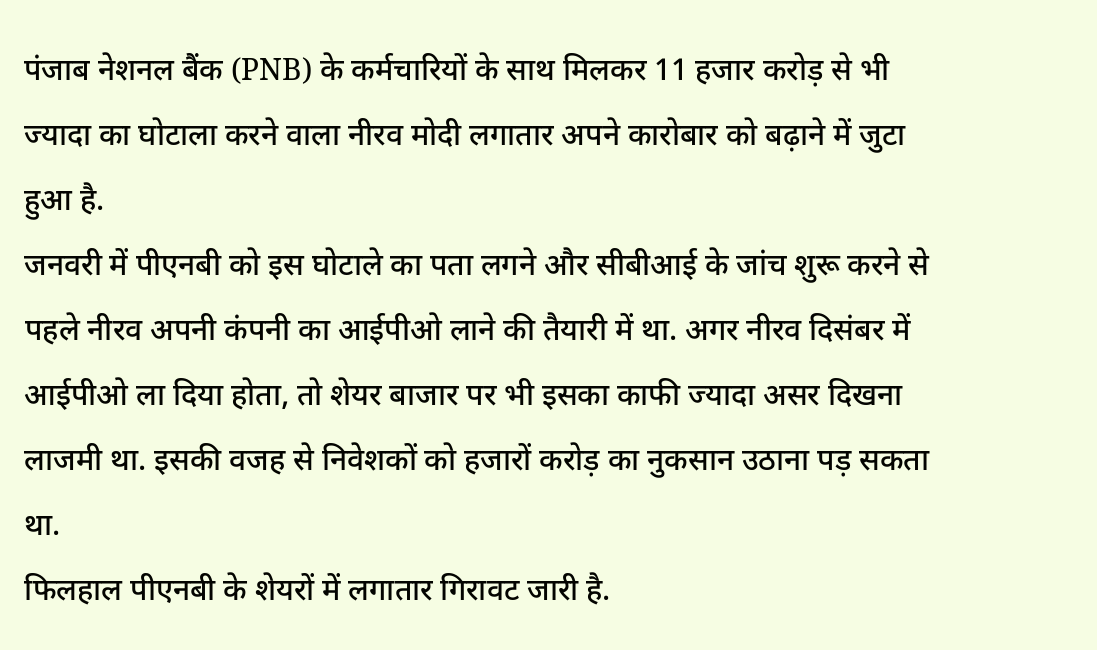पंजाब नेशनल बैंक (PNB) के कर्मचारियों के साथ मिलकर 11 हजार करोड़ से भी ज्यादा का घोटाला करने वाला नीरव मोदी लगातार अपने कारोबार को बढ़ाने में जुटा हुआ है.
जनवरी में पीएनबी को इस घोटाले का पता लगने और सीबीआई के जांच शुरू करने से पहले नीरव अपनी कंपनी का आईपीओ लाने की तैयारी में था. अगर नीरव दिसंबर में आईपीओ ला दिया होता, तो शेयर बाजार पर भी इसका काफी ज्यादा असर दिखना लाजमी था. इसकी वजह से निवेशकों को हजारों करोड़ का नुकसान उठाना पड़ सकता था.
फिलहाल पीएनबी के शेयरों में लगातार गिरावट जारी है.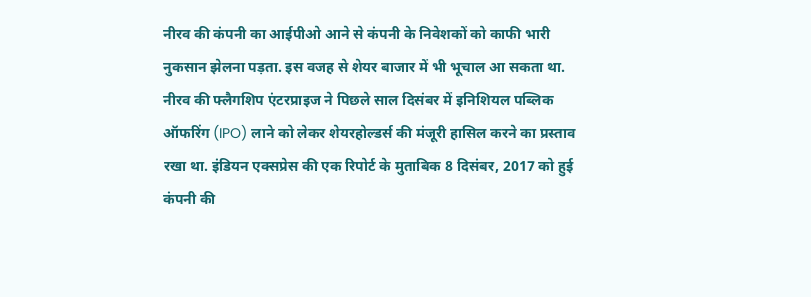नीरव की कंपनी का आईपीओ आने से कंपनी के निवेशकों को काफी भारी नुकसान झेलना पड़ता. इस वजह से शेयर बाजार में भी भूचाल आ सकता था.
नीरव की फ्लैगशिप एंटरप्राइज ने पिछले साल दिसंबर में इनिशियल पब्लिक ऑफरिंग (IPO) लाने को लेकर शेयरहोल्डर्स की मंजूरी हासिल करने का प्रस्ताव रखा था. इंडियन एक्सप्रेस की एक रिपोर्ट के मुताबिक 8 दिसंबर, 2017 को हुई कंपनी की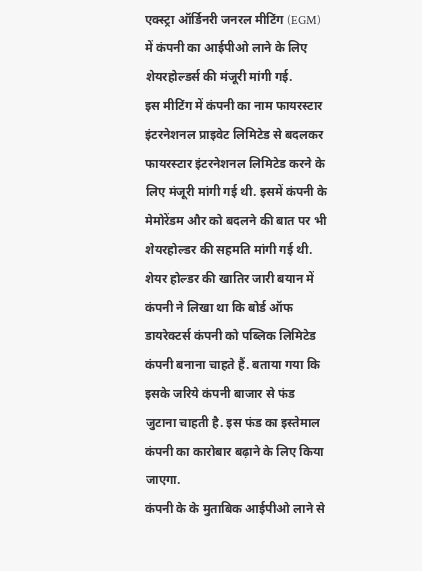एक्स्ट्रा ऑर्डिनरी जनरल मीटिंग (EGM) में कंपनी का आईपीओ लाने के लिए शेयरहोल्डर्स की मंजूरी मांगी गई.
इस मीटिंग में कंपनी का नाम फायरस्टार इंटरनेशनल प्राइवेट लिमिटेड से बदलकर फायरस्टार इंटरनेशनल लिमिटेड करने के लिए मंजूरी मांगी गई थी. इसमें कंपनी के मेमोरेंडम और को बदलने की बात पर भी शेयरहोल्डर की सहमति मांगी गई थी.
शेयर होल्डर की खातिर जारी बयान में कंपनी ने लिखा था कि बोर्ड ऑफ डायरेक्टर्स कंपनी को पब्लिक लिमिटेड कंपनी बनाना चाहते हैं. बताया गया कि इसके जरिये कंपनी बाजार से फंड जुटाना चाहती है. इस फंड का इस्तेमाल कंपनी का कारोबार बढ़ाने के लिए किया जाएगा.
कंपनी के के मुताबिक आईपीओ लाने से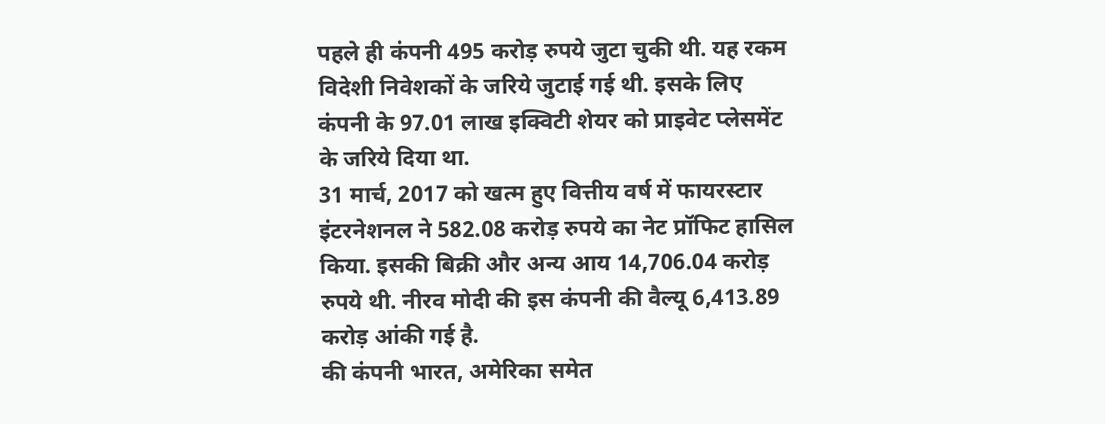पहले ही कंपनी 495 करोड़ रुपये जुटा चुकी थी. यह रकम विदेशी निवेशकों के जरिये जुटाई गई थी. इसके लिए कंपनी के 97.01 लाख इक्विटी शेयर को प्राइवेट प्लेसमेंट के जरिये दिया था.
31 मार्च, 2017 को खत्म हुए वित्तीय वर्ष में फायरस्टार इंटरनेशनल ने 582.08 करोड़ रुपये का नेट प्रॉफिट हासिल किया. इसकी बिक्री और अन्य आय 14,706.04 करोड़ रुपये थी. नीरव मोदी की इस कंपनी की वैल्यू 6,413.89 करोड़ आंकी गई है.
की कंपनी भारत, अमेरिका समेत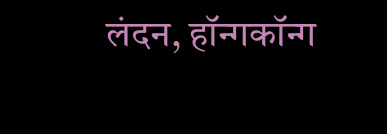लंदन, हॉन्गकॉन्ग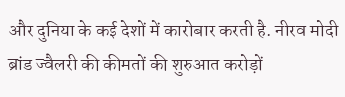और दुनिया के कई देशों में कारोबार करती है. नीरव मोदी ब्रांड ज्वैलरी की कीमतों की शुरुआत करोड़ों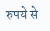रुपये से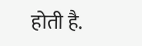होती है.